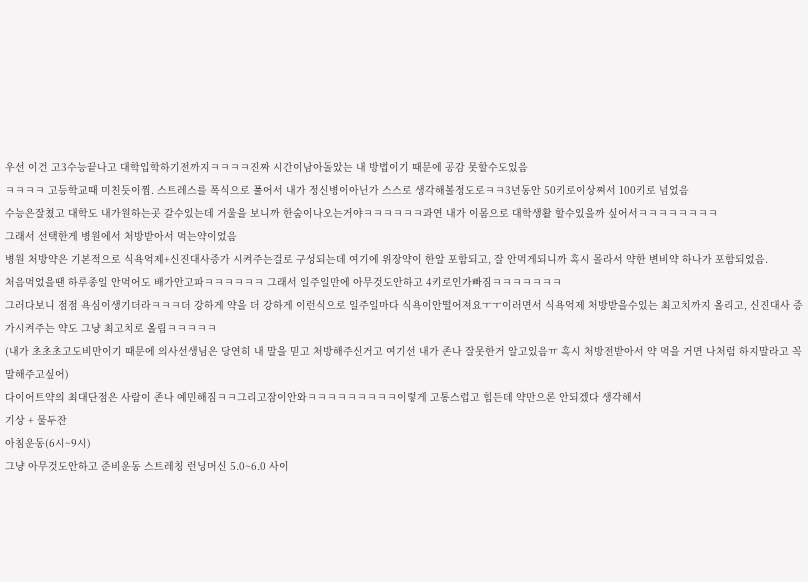우선 이건 고3수능끝나고 대학입학하기전까지ㅋㅋㅋㅋ진짜 시간이남아돌았는 내 방법이기 때문에 공감 못할수도있음
ㅋㅋㅋㅋ 고등학교때 미친듯이찜. 스트레스를 폭식으로 풀어서 내가 정신병이아닌가 스스로 생각해볼정도로ㅋㅋ3년동안 50키로이상쪄서 100키로 넘었음
수능은잘쳤고 대학도 내가원하는곳 갈수있는데 거울을 보니까 한숨이나오는거야ㅋㅋㅋㅋㅋㅋ과연 내가 이몸으로 대학생활 할수있을까 싶어서ㅋㅋㅋㅋㅋㅋㅋㅋ
그래서 선택한게 병원에서 처방받아서 먹는약이었음
병원 처방약은 기본적으로 식욕억제+신진대사증가 시켜주는걸로 구성되는데 여기에 위장약이 한알 포함되고, 잘 안먹게되니까 혹시 몰라서 약한 변비약 하나가 포함되었음.
처음먹었을땐 하루종일 안먹어도 배가안고파ㅋㅋㅋㅋㅋㅋ 그래서 일주일만에 아무것도안하고 4키로인가빠짐ㅋㅋㅋㅋㅋㅋㅋ
그러다보니 점점 욕심이생기더라ㅋㅋㅋ더 강하게 약을 더 강하게 이런식으로 일주일마다 식욕이안떨어져요ㅜㅜ이러면서 식욕억제 처방받을수있는 최고치까지 올리고, 신진대사 증가시켜주는 약도 그냥 최고치로 올림ㅋㅋㅋㅋㅋ
(내가 초초초고도비만이기 때문에 의사선생님은 당연히 내 말을 믿고 처방해주신거고 여기선 내가 존나 잘못한거 알고있음ㅠ 혹시 처방전받아서 약 먹을 거면 나처럼 하지말라고 꼭 말해주고싶어)
다이어트약의 최대단점은 사람이 존나 예민해짐ㅋㅋ그리고잠이안와ㅋㅋㅋㅋㅋㅋㅋㅋㅋ이렇게 고통스럽고 힘든데 약만으론 안되겠다 생각해서
기상 + 물두잔
아침운동(6시~9시)
그냥 아무것도안하고 준비운동 스트레칭 런닝머신 5.0~6.0 사이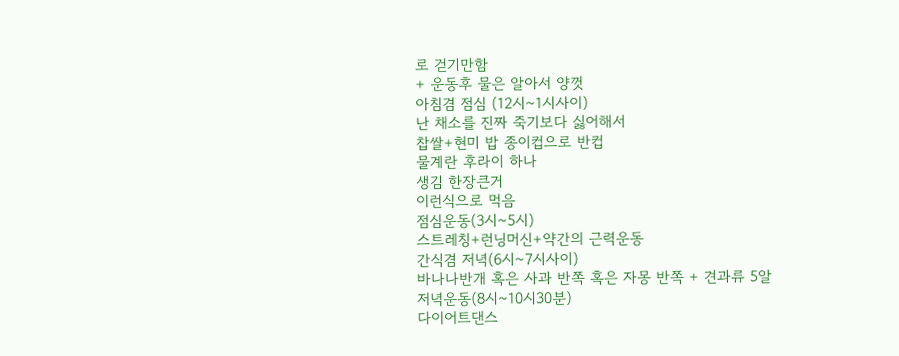로 걷기만함
+ 운동후 물은 알아서 양껏
아침겸 점심 (12시~1시사이)
난 채소를 진짜 죽기보다 싫어해서
찹쌀+현미 밥 종이컵으로 반컵
물계란 후라이 하나
생김 한장큰거
이런식으로 먹음
점심운동(3시~5시)
스트레칭+런닝머신+약간의 근력운동
간식겸 저녁(6시~7시사이)
바나나반개 혹은 사과 반쪽 혹은 자몽 반쪽 + 견과류 5알
저녁운동(8시~10시30분)
다이어트댄스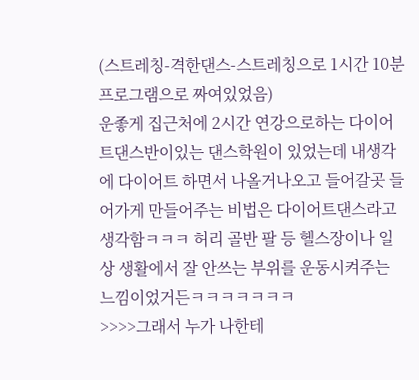(스트레칭-격한댄스-스트레칭으로 1시간 10분 프로그램으로 짜여있었음)
운좋게 집근처에 2시간 연강으로하는 다이어트댄스반이있는 댄스학원이 있었는데 내생각에 다이어트 하면서 나올거나오고 들어갈곳 들어가게 만들어주는 비법은 다이어트댄스라고 생각함ㅋㅋㅋ 허리 골반 팔 등 헬스장이나 일상 생활에서 잘 안쓰는 부위를 운동시켜주는 느낌이었거든ㅋㅋㅋㅋㅋㅋㅋ
>>>>그래서 누가 나한테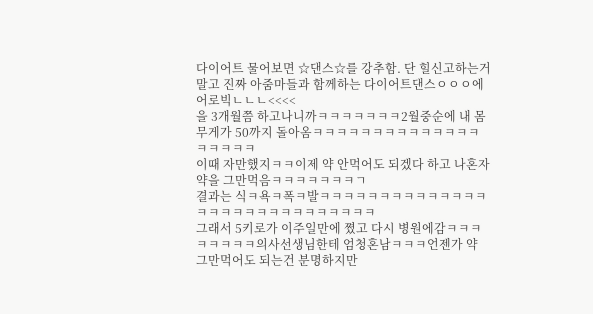다이어트 물어보면 ☆댄스☆를 강추함. 단 힐신고하는거말고 진짜 아줌마들과 함께하는 다이어트댄스ㅇㅇㅇ에어로빅ㄴㄴㄴ<<<<
을 3개월쯤 하고나니까ㅋㅋㅋㅋㅋㅋㅋ2월중순에 내 몸무게가 50까지 돌아옴ㅋㅋㅋㅋㅋㅋㅋㅋㅋㅋㅋㅋㅋㅋㅋㅋㅋㅋㅋ
이때 자만했지ㅋㅋ이제 약 안먹어도 되겠다 하고 나혼자 약을 그만먹음ㅋㅋㅋㅋㅋㅋㅋㄱ
결과는 식ㅋ욕ㅋ폭ㅋ발ㅋㅋㅋㅋㅋㅋㅋㅋㅋㅋㅋㅋㅋㅋㅋㅋㅋㅋㅋㅋㅋㅋㅋㅋㅋㅋㅋㅋㅋ
그래서 5키로가 이주일만에 쪘고 다시 병원에감ㅋㅋㅋㅋㅋㅋㅋㅋ의사선생님한테 엄청혼남ㅋㅋㅋ언젠가 약 그만먹어도 되는건 분명하지만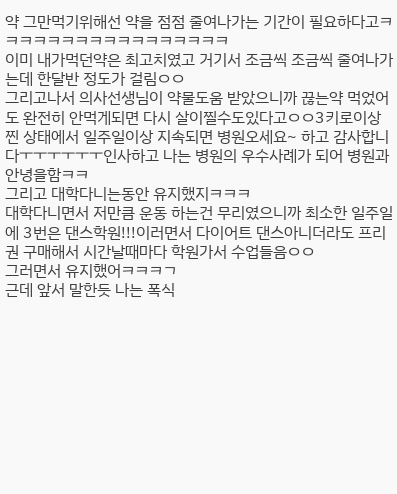약 그만먹기위해선 약을 점점 줄여나가는 기간이 필요하다고ㅋㅋㅋㅋㅋㅋㅋㅋㅋㅋㅋㅋㅋㅋㅋㅋㅋ
이미 내가먹던약은 최고치였고 거기서 조금씩 조금씩 줄여나가는데 한달반 정도가 걸림ㅇㅇ
그리고나서 의사선생님이 약물도움 받았으니까 끊는약 먹었어도 완전히 안먹게되면 다시 살이찔수도있다고ㅇㅇ3키로이상찐 상태에서 일주일이상 지속되면 병원오세요~ 하고 감사합니다ㅜㅜㅜㅜㅜㅜ인사하고 나는 병원의 우수사례가 되어 병원과 안녕을함ㅋㅋ
그리고 대학다니는동안 유지했지ㅋㅋㅋ
대학다니면서 저만큼 운동 하는건 무리였으니까 최소한 일주일에 3번은 댄스학원!!!이러면서 다이어트 댄스아니더라도 프리권 구매해서 시간날때마다 학원가서 수업들음ㅇㅇ
그러면서 유지했어ㅋㅋㅋㄱ
근데 앞서 말한듯 나는 폭식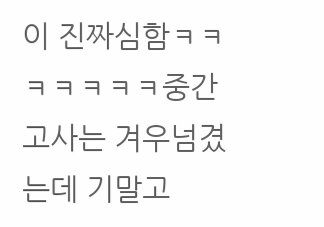이 진짜심함ㅋㅋㅋㅋㅋㅋㅋ중간고사는 겨우넘겼는데 기말고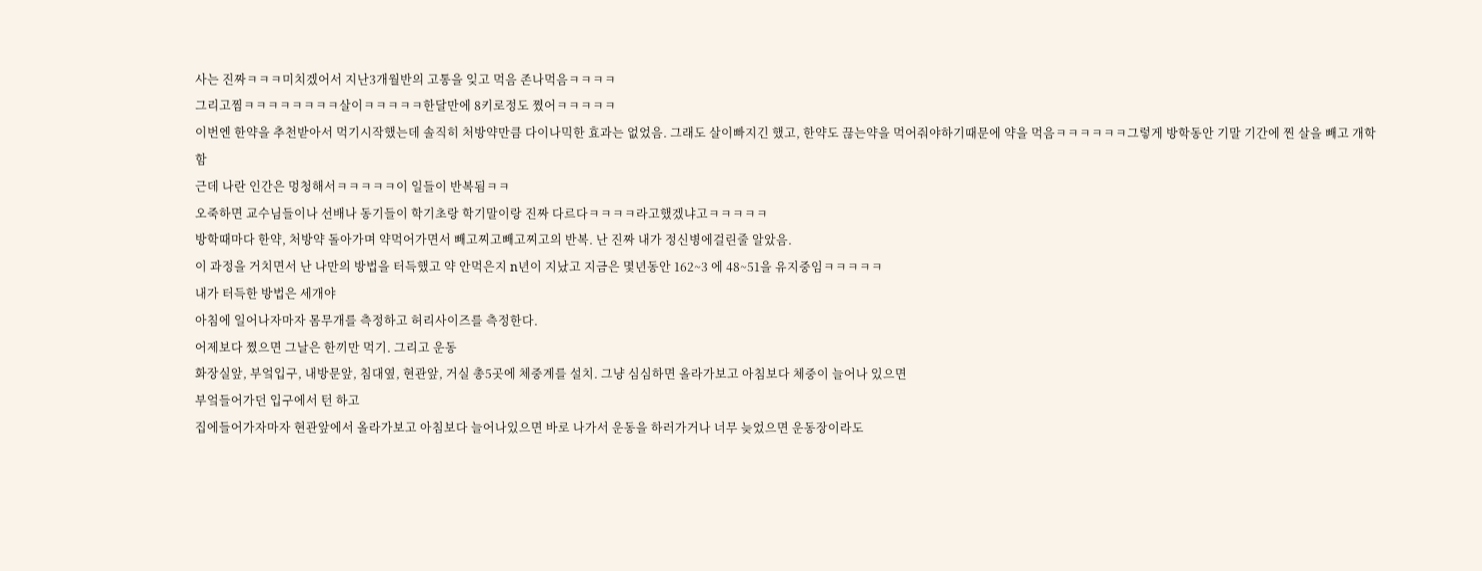사는 진짜ㅋㅋㅋ미치겠어서 지난3개월반의 고통을 잊고 먹음 존나먹음ㅋㅋㅋㅋ
그리고찜ㅋㅋㅋㅋㅋㅋㅋㅋ살이ㅋㅋㅋㅋㅋ한달만에 8키로정도 쪘어ㅋㅋㅋㅋㅋ
이번엔 한약을 추천받아서 먹기시작했는데 솔직히 처방약만큼 다이나믹한 효과는 없었음. 그래도 살이빠지긴 했고, 한약도 끊는약을 먹어줘야하기때문에 약을 먹음ㅋㅋㅋㅋㅋㅋ그렇게 방학동안 기말 기간에 찐 살을 빼고 개학함
근데 나란 인간은 멍청해서ㅋㅋㅋㅋㅋ이 일들이 반복됨ㅋㅋ
오죽하면 교수님들이나 선배나 동기들이 학기초랑 학기말이랑 진짜 다르다ㅋㅋㅋㅋ라고했겠냐고ㅋㅋㅋㅋㅋ
방학때마다 한약, 처방약 돌아가며 약먹어가면서 빼고찌고빼고찌고의 반복. 난 진짜 내가 정신병에걸린줄 알았음.
이 과정을 거치면서 난 나만의 방법을 터득했고 약 안먹은지 n년이 지났고 지금은 몇년동안 162~3 에 48~51을 유지중임ㅋㅋㅋㅋㅋ
내가 터득한 방법은 세개야
아침에 일어나자마자 몸무개를 측정하고 허리사이즈를 측정한다.
어제보다 쪘으면 그날은 한끼만 먹기. 그리고 운동
화장실앞, 부엌입구, 내방문앞, 침대옆, 현관앞, 거실 총5곳에 체중계를 설치. 그냥 심심하면 올라가보고 아침보다 체중이 늘어나 있으면
부엌들어가던 입구에서 턴 하고
집에들어가자마자 현관앞에서 올라가보고 아침보다 늘어나있으면 바로 나가서 운동을 하러가거나 너무 늦었으면 운동장이라도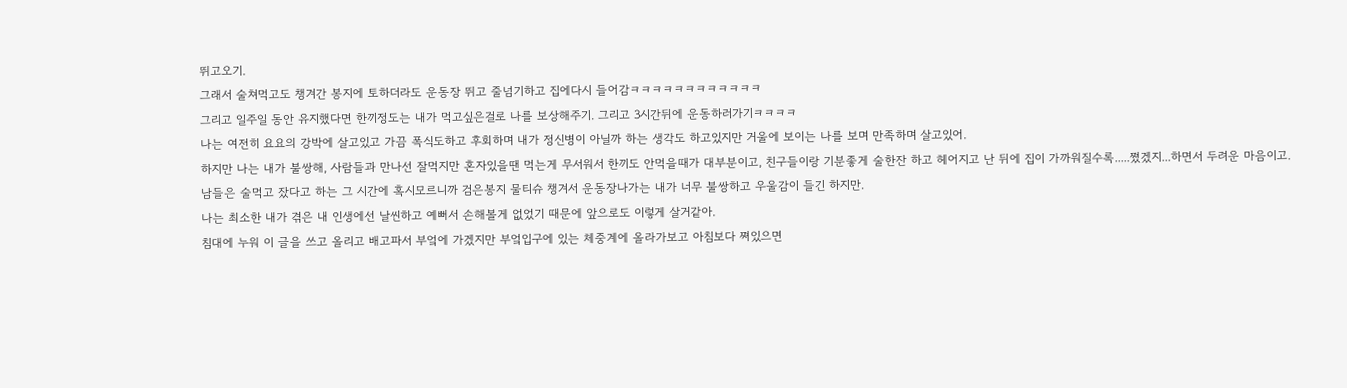뛰고오기.
그래서 술쳐먹고도 챙겨간 봉지에 토하더라도 운동장 뛰고 줄넘기하고 집에다시 들어감ㅋㅋㅋㅋㅋㅋㅋㅋㅋㅋㅋㅋ
그리고 일주일 동안 유지했다면 한끼정도는 내가 먹고싶은걸로 나를 보상해주기. 그리고 3시간뒤에 운동하러가기ㅋㅋㅋㅋ
나는 여전히 요요의 강박에 살고있고 가끔 폭식도하고 후회하며 내가 정신병이 아닐까 하는 생각도 하고있지만 거울에 보이는 나를 보며 만족하며 살고있어.
하지만 나는 내가 불쌍해, 사람들과 만나선 잘먹지만 혼자있을땐 먹는게 무서워서 한끼도 안먹을때가 대부분이고, 친구들이랑 기분좋게 술한잔 하고 헤어지고 난 뒤에 집이 가까워질수록.....쪘겠지...하면서 두려운 마음이고.
남들은 술먹고 잤다고 하는 그 시간에 혹시모르니까 검은봉지 물티슈 챙겨서 운동장나가는 내가 너무 불쌍하고 우울감이 들긴 하지만.
나는 최소한 내가 겪은 내 인생에선 날씬하고 예뻐서 손해볼게 없었기 때문에 앞으로도 이렇게 살거같아.
침대에 누워 이 글을 쓰고 올리고 배고파서 부엌에 가겠지만 부엌입구에 있는 체중계에 올라가보고 아침보다 쪄있으면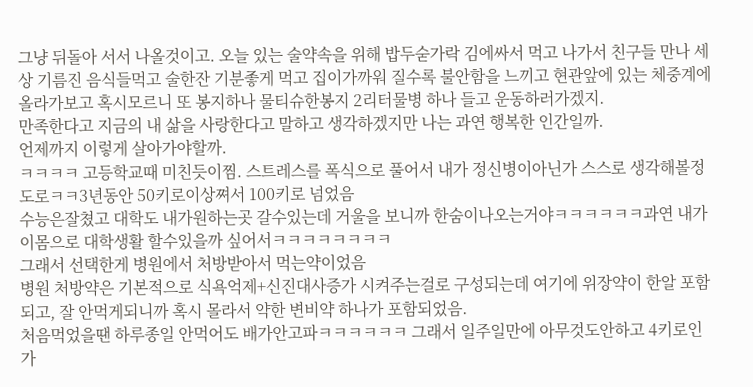그냥 뒤돌아 서서 나올것이고. 오늘 있는 술약속을 위해 밥두숟가락 김에싸서 먹고 나가서 친구들 만나 세상 기름진 음식들먹고 술한잔 기분좋게 먹고 집이가까워 질수록 불안함을 느끼고 현관앞에 있는 체중계에 올라가보고 혹시모르니 또 봉지하나 물티슈한봉지 2리터물병 하나 들고 운동하러가겠지.
만족한다고 지금의 내 삶을 사랑한다고 말하고 생각하겠지만 나는 과연 행복한 인간일까.
언제까지 이렇게 살아가야할까.
ㅋㅋㅋㅋ 고등학교때 미친듯이찜. 스트레스를 폭식으로 풀어서 내가 정신병이아닌가 스스로 생각해볼정도로ㅋㅋ3년동안 50키로이상쪄서 100키로 넘었음
수능은잘쳤고 대학도 내가원하는곳 갈수있는데 거울을 보니까 한숨이나오는거야ㅋㅋㅋㅋㅋㅋ과연 내가 이몸으로 대학생활 할수있을까 싶어서ㅋㅋㅋㅋㅋㅋㅋㅋ
그래서 선택한게 병원에서 처방받아서 먹는약이었음
병원 처방약은 기본적으로 식욕억제+신진대사증가 시켜주는걸로 구성되는데 여기에 위장약이 한알 포함되고, 잘 안먹게되니까 혹시 몰라서 약한 변비약 하나가 포함되었음.
처음먹었을땐 하루종일 안먹어도 배가안고파ㅋㅋㅋㅋㅋㅋ 그래서 일주일만에 아무것도안하고 4키로인가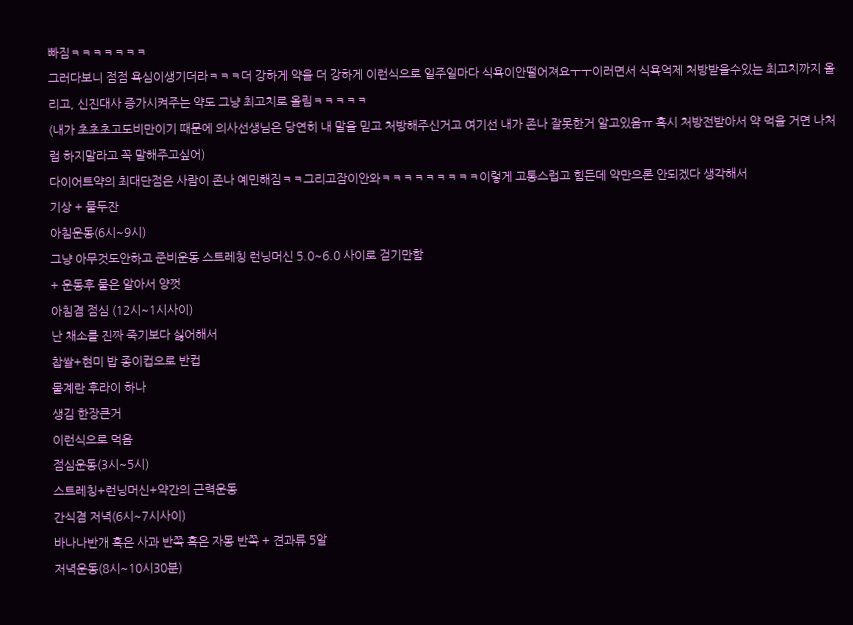빠짐ㅋㅋㅋㅋㅋㅋㅋ
그러다보니 점점 욕심이생기더라ㅋㅋㅋ더 강하게 약을 더 강하게 이런식으로 일주일마다 식욕이안떨어져요ㅜㅜ이러면서 식욕억제 처방받을수있는 최고치까지 올리고, 신진대사 증가시켜주는 약도 그냥 최고치로 올림ㅋㅋㅋㅋㅋ
(내가 초초초고도비만이기 때문에 의사선생님은 당연히 내 말을 믿고 처방해주신거고 여기선 내가 존나 잘못한거 알고있음ㅠ 혹시 처방전받아서 약 먹을 거면 나처럼 하지말라고 꼭 말해주고싶어)
다이어트약의 최대단점은 사람이 존나 예민해짐ㅋㅋ그리고잠이안와ㅋㅋㅋㅋㅋㅋㅋㅋㅋ이렇게 고통스럽고 힘든데 약만으론 안되겠다 생각해서
기상 + 물두잔
아침운동(6시~9시)
그냥 아무것도안하고 준비운동 스트레칭 런닝머신 5.0~6.0 사이로 걷기만함
+ 운동후 물은 알아서 양껏
아침겸 점심 (12시~1시사이)
난 채소를 진짜 죽기보다 싫어해서
찹쌀+현미 밥 종이컵으로 반컵
물계란 후라이 하나
생김 한장큰거
이런식으로 먹음
점심운동(3시~5시)
스트레칭+런닝머신+약간의 근력운동
간식겸 저녁(6시~7시사이)
바나나반개 혹은 사과 반쪽 혹은 자몽 반쪽 + 견과류 5알
저녁운동(8시~10시30분)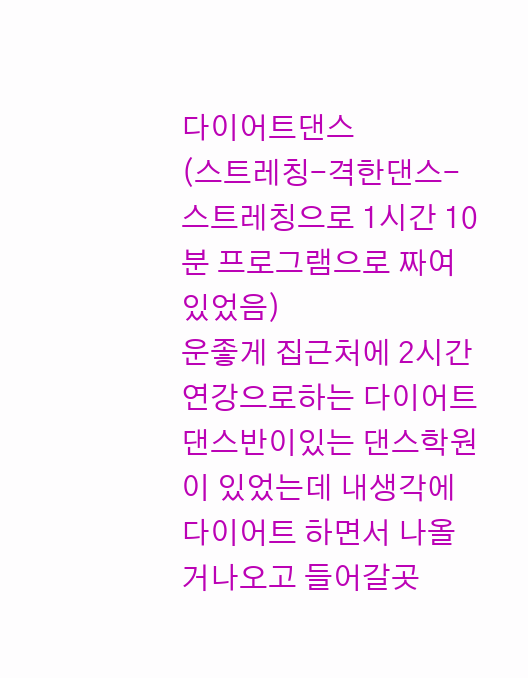다이어트댄스
(스트레칭-격한댄스-스트레칭으로 1시간 10분 프로그램으로 짜여있었음)
운좋게 집근처에 2시간 연강으로하는 다이어트댄스반이있는 댄스학원이 있었는데 내생각에 다이어트 하면서 나올거나오고 들어갈곳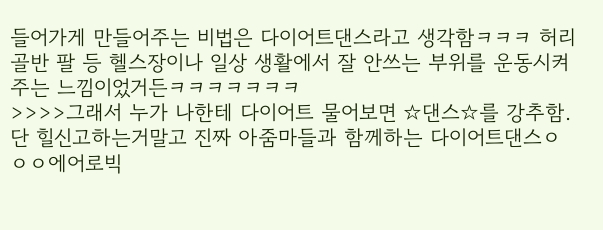들어가게 만들어주는 비법은 다이어트댄스라고 생각함ㅋㅋㅋ 허리 골반 팔 등 헬스장이나 일상 생활에서 잘 안쓰는 부위를 운동시켜주는 느낌이었거든ㅋㅋㅋㅋㅋㅋㅋ
>>>>그래서 누가 나한테 다이어트 물어보면 ☆댄스☆를 강추함. 단 힐신고하는거말고 진짜 아줌마들과 함께하는 다이어트댄스ㅇㅇㅇ에어로빅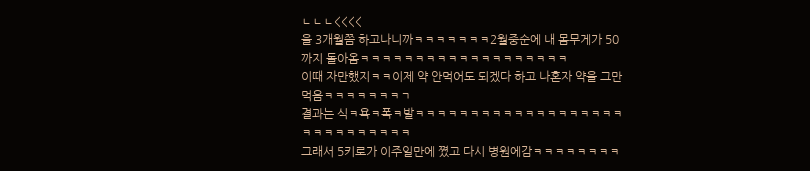ㄴㄴㄴ<<<<
을 3개월쯤 하고나니까ㅋㅋㅋㅋㅋㅋㅋ2월중순에 내 몸무게가 50까지 돌아옴ㅋㅋㅋㅋㅋㅋㅋㅋㅋㅋㅋㅋㅋㅋㅋㅋㅋㅋㅋ
이때 자만했지ㅋㅋ이제 약 안먹어도 되겠다 하고 나혼자 약을 그만먹음ㅋㅋㅋㅋㅋㅋㅋㄱ
결과는 식ㅋ욕ㅋ폭ㅋ발ㅋㅋㅋㅋㅋㅋㅋㅋㅋㅋㅋㅋㅋㅋㅋㅋㅋㅋㅋㅋㅋㅋㅋㅋㅋㅋㅋㅋㅋ
그래서 5키로가 이주일만에 쪘고 다시 병원에감ㅋㅋㅋㅋㅋㅋㅋㅋ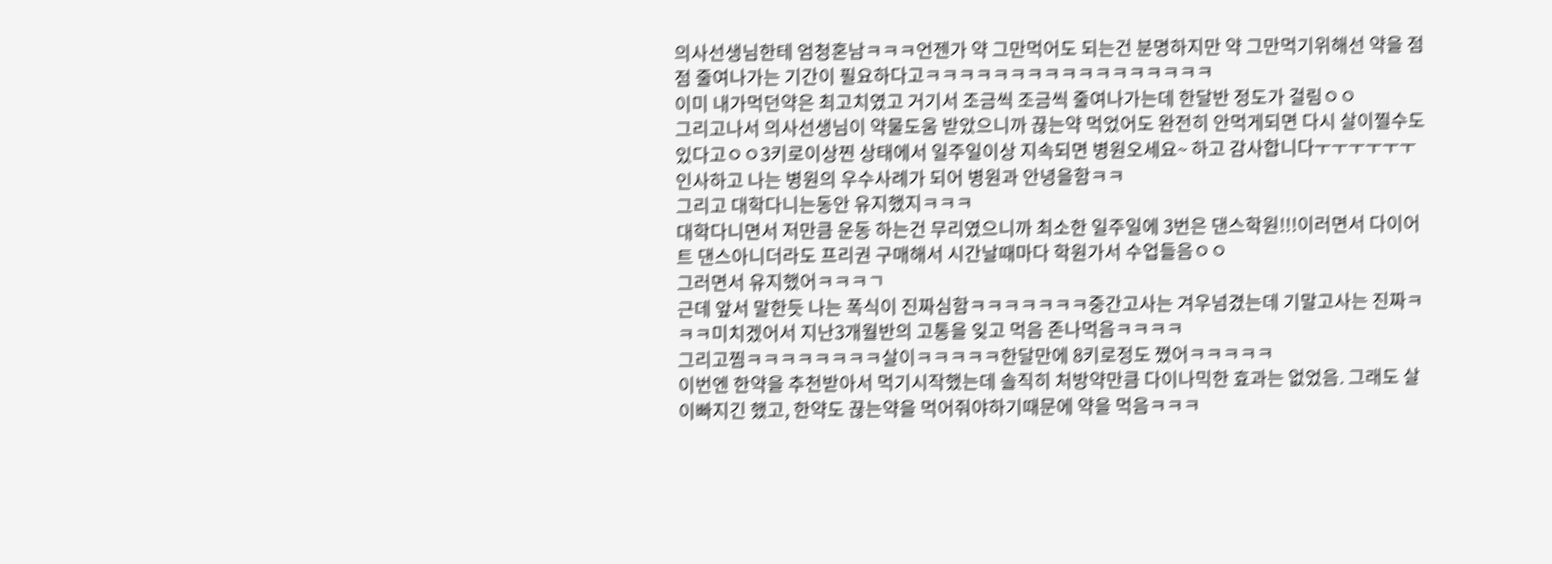의사선생님한테 엄청혼남ㅋㅋㅋ언젠가 약 그만먹어도 되는건 분명하지만 약 그만먹기위해선 약을 점점 줄여나가는 기간이 필요하다고ㅋㅋㅋㅋㅋㅋㅋㅋㅋㅋㅋㅋㅋㅋㅋㅋㅋ
이미 내가먹던약은 최고치였고 거기서 조금씩 조금씩 줄여나가는데 한달반 정도가 걸림ㅇㅇ
그리고나서 의사선생님이 약물도움 받았으니까 끊는약 먹었어도 완전히 안먹게되면 다시 살이찔수도있다고ㅇㅇ3키로이상찐 상태에서 일주일이상 지속되면 병원오세요~ 하고 감사합니다ㅜㅜㅜㅜㅜㅜ인사하고 나는 병원의 우수사례가 되어 병원과 안녕을함ㅋㅋ
그리고 대학다니는동안 유지했지ㅋㅋㅋ
대학다니면서 저만큼 운동 하는건 무리였으니까 최소한 일주일에 3번은 댄스학원!!!이러면서 다이어트 댄스아니더라도 프리권 구매해서 시간날때마다 학원가서 수업들음ㅇㅇ
그러면서 유지했어ㅋㅋㅋㄱ
근데 앞서 말한듯 나는 폭식이 진짜심함ㅋㅋㅋㅋㅋㅋㅋ중간고사는 겨우넘겼는데 기말고사는 진짜ㅋㅋㅋ미치겠어서 지난3개월반의 고통을 잊고 먹음 존나먹음ㅋㅋㅋㅋ
그리고찜ㅋㅋㅋㅋㅋㅋㅋㅋ살이ㅋㅋㅋㅋㅋ한달만에 8키로정도 쪘어ㅋㅋㅋㅋㅋ
이번엔 한약을 추천받아서 먹기시작했는데 솔직히 처방약만큼 다이나믹한 효과는 없었음. 그래도 살이빠지긴 했고, 한약도 끊는약을 먹어줘야하기때문에 약을 먹음ㅋㅋㅋ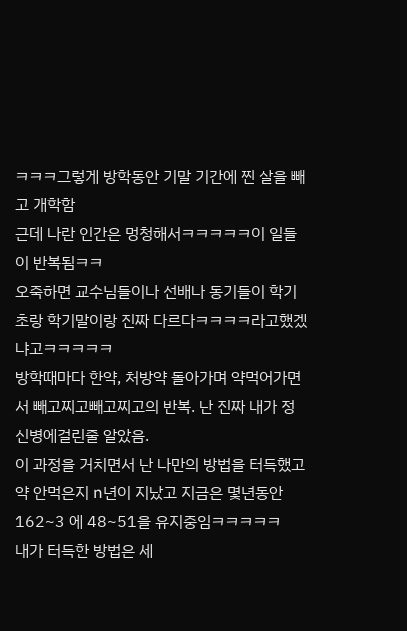ㅋㅋㅋ그렇게 방학동안 기말 기간에 찐 살을 빼고 개학함
근데 나란 인간은 멍청해서ㅋㅋㅋㅋㅋ이 일들이 반복됨ㅋㅋ
오죽하면 교수님들이나 선배나 동기들이 학기초랑 학기말이랑 진짜 다르다ㅋㅋㅋㅋ라고했겠냐고ㅋㅋㅋㅋㅋ
방학때마다 한약, 처방약 돌아가며 약먹어가면서 빼고찌고빼고찌고의 반복. 난 진짜 내가 정신병에걸린줄 알았음.
이 과정을 거치면서 난 나만의 방법을 터득했고 약 안먹은지 n년이 지났고 지금은 몇년동안 162~3 에 48~51을 유지중임ㅋㅋㅋㅋㅋ
내가 터득한 방법은 세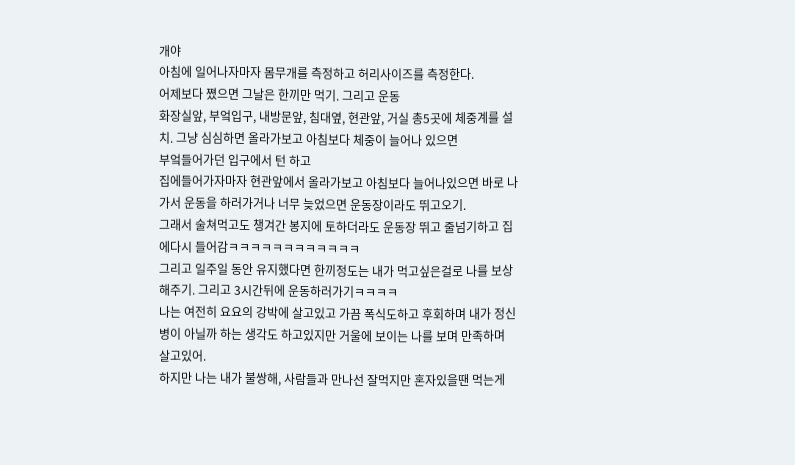개야
아침에 일어나자마자 몸무개를 측정하고 허리사이즈를 측정한다.
어제보다 쪘으면 그날은 한끼만 먹기. 그리고 운동
화장실앞, 부엌입구, 내방문앞, 침대옆, 현관앞, 거실 총5곳에 체중계를 설치. 그냥 심심하면 올라가보고 아침보다 체중이 늘어나 있으면
부엌들어가던 입구에서 턴 하고
집에들어가자마자 현관앞에서 올라가보고 아침보다 늘어나있으면 바로 나가서 운동을 하러가거나 너무 늦었으면 운동장이라도 뛰고오기.
그래서 술쳐먹고도 챙겨간 봉지에 토하더라도 운동장 뛰고 줄넘기하고 집에다시 들어감ㅋㅋㅋㅋㅋㅋㅋㅋㅋㅋㅋㅋ
그리고 일주일 동안 유지했다면 한끼정도는 내가 먹고싶은걸로 나를 보상해주기. 그리고 3시간뒤에 운동하러가기ㅋㅋㅋㅋ
나는 여전히 요요의 강박에 살고있고 가끔 폭식도하고 후회하며 내가 정신병이 아닐까 하는 생각도 하고있지만 거울에 보이는 나를 보며 만족하며 살고있어.
하지만 나는 내가 불쌍해, 사람들과 만나선 잘먹지만 혼자있을땐 먹는게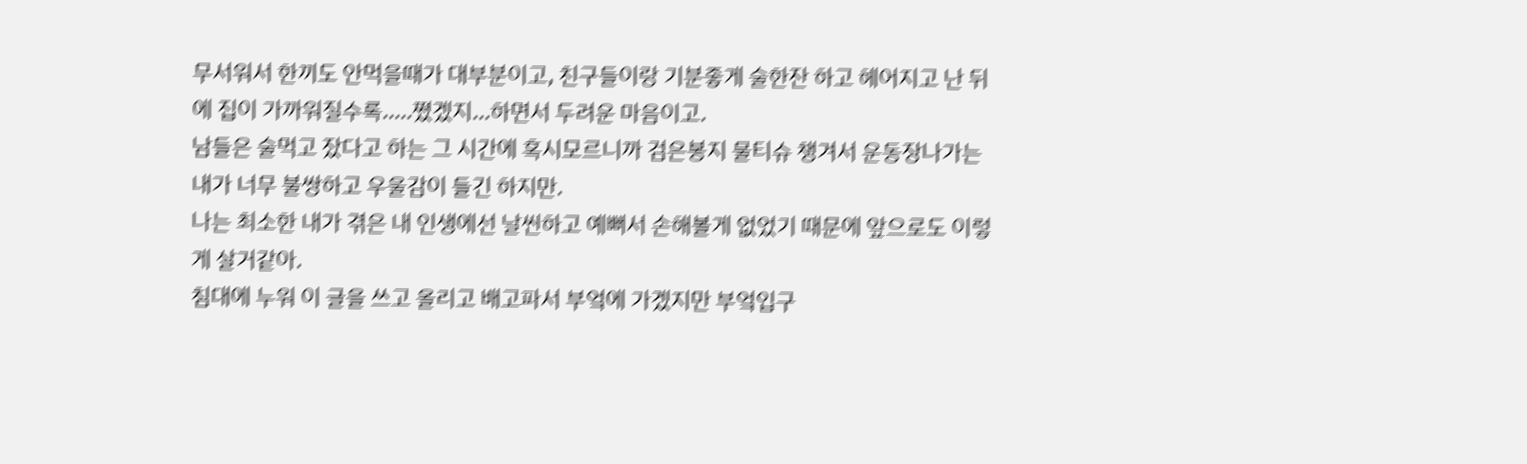무서워서 한끼도 안먹을때가 대부분이고, 친구들이랑 기분좋게 술한잔 하고 헤어지고 난 뒤에 집이 가까워질수록.....쪘겠지...하면서 두려운 마음이고.
남들은 술먹고 잤다고 하는 그 시간에 혹시모르니까 검은봉지 물티슈 챙겨서 운동장나가는 내가 너무 불쌍하고 우울감이 들긴 하지만.
나는 최소한 내가 겪은 내 인생에선 날씬하고 예뻐서 손해볼게 없었기 때문에 앞으로도 이렇게 살거같아.
침대에 누워 이 글을 쓰고 올리고 배고파서 부엌에 가겠지만 부엌입구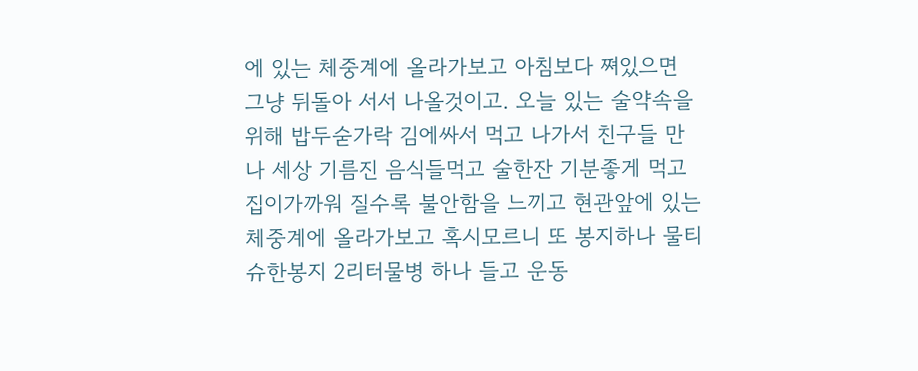에 있는 체중계에 올라가보고 아침보다 쪄있으면 그냥 뒤돌아 서서 나올것이고. 오늘 있는 술약속을 위해 밥두숟가락 김에싸서 먹고 나가서 친구들 만나 세상 기름진 음식들먹고 술한잔 기분좋게 먹고 집이가까워 질수록 불안함을 느끼고 현관앞에 있는 체중계에 올라가보고 혹시모르니 또 봉지하나 물티슈한봉지 2리터물병 하나 들고 운동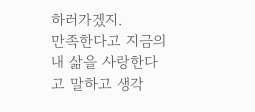하러가겠지.
만족한다고 지금의 내 삶을 사랑한다고 말하고 생각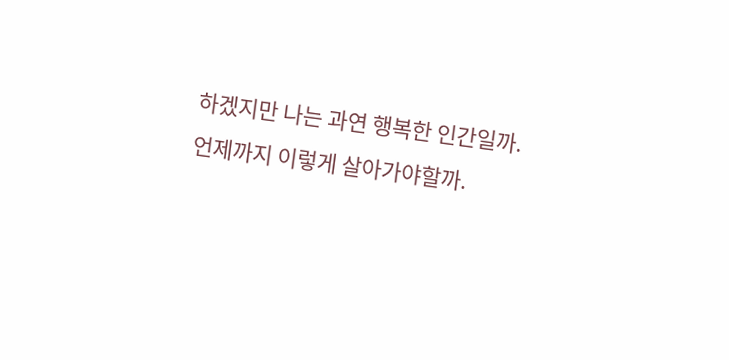하겠지만 나는 과연 행복한 인간일까.
언제까지 이렇게 살아가야할까.